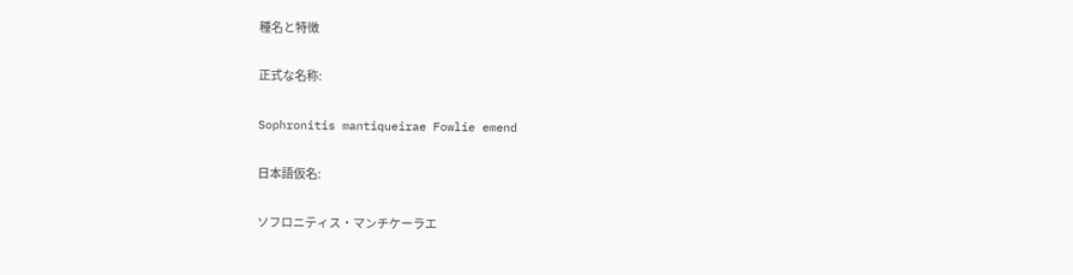種名と特徴

正式な名称:

Sophronitis mantiqueirae Fowlie emend

日本語仮名:

ソフロニティス・マンチケーラエ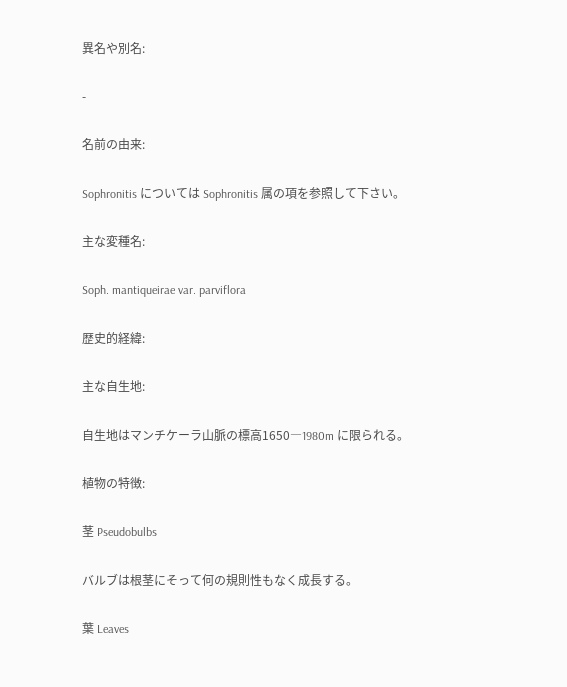異名や別名:

-

名前の由来:

Sophronitis については Sophronitis 属の項を参照して下さい。

主な変種名:

Soph. mantiqueirae var. parviflora

歴史的経緯:

主な自生地:

自生地はマンチケーラ山脈の標高1650―1980m に限られる。

植物の特徴:

茎 Pseudobulbs

バルブは根茎にそって何の規則性もなく成長する。

葉 Leaves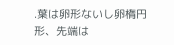.葉は卵形ないし卵楕円形、先端は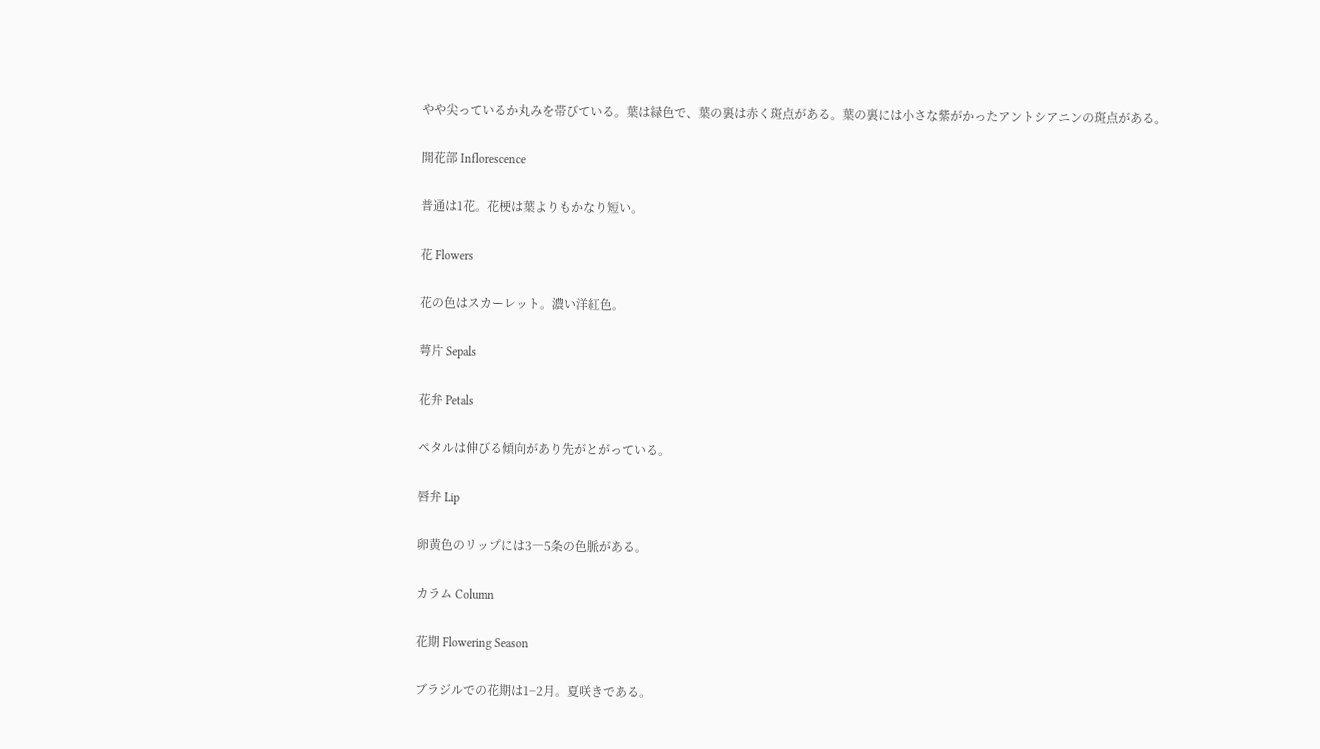やや尖っているか丸みを帯びている。葉は緑色で、葉の裏は赤く斑点がある。葉の裏には小さな紫がかったアントシアニンの斑点がある。

開花部 Inflorescence

普通は1花。花梗は葉よりもかなり短い。

花 Flowers

花の色はスカーレット。濃い洋紅色。

萼片 Sepals

花弁 Petals

ペタルは伸びる傾向があり先がとがっている。

唇弁 Lip

卵黄色のリップには3―5条の色脈がある。

カラム Column

花期 Flowering Season

ブラジルでの花期は1−2月。夏咲きである。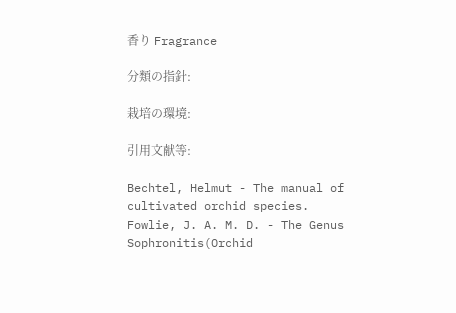香り Fragrance

分類の指針:

栽培の環境:

引用文献等:

Bechtel, Helmut - The manual of cultivated orchid species.
Fowlie, J. A. M. D. - The Genus Sophronitis(Orchid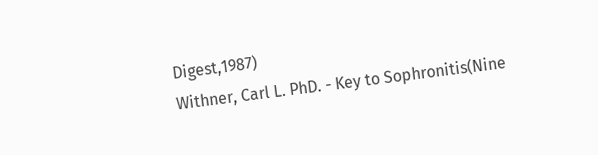Digest,1987)
Withner, Carl L. PhD. - Key to Sophronitis(Nine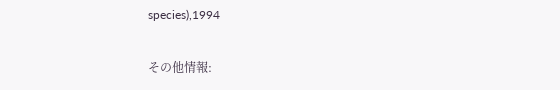species),1994

その他情報: